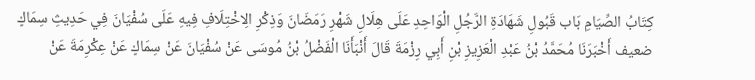كِتَابُ الصِّيَامِ بَاب قَبُولِ شَهَادَةِ الرَّجُلِ الْوَاحِدِ عَلَى هِلَالِ شَهْرِ رَمَضَانَ وَذِكْرِ الِاخْتِلَافِ فِيهِ عَلَى سُفْيَانَ فِي حَدِيثِ سِمَاكٍ ضعيف أَخْبَرَنَا مُحَمَّدُ بْنُ عَبْدِ الْعَزِيزِ بْنِ أَبِي رِزْمَةَ قَالَ أَنْبَأَنَا الْفَضْلُ بْنُ مُوسَى عَنْ سُفْيَانَ عَنْ سِمَاكٍ عَنْ عِكْرِمَةَ عَنْ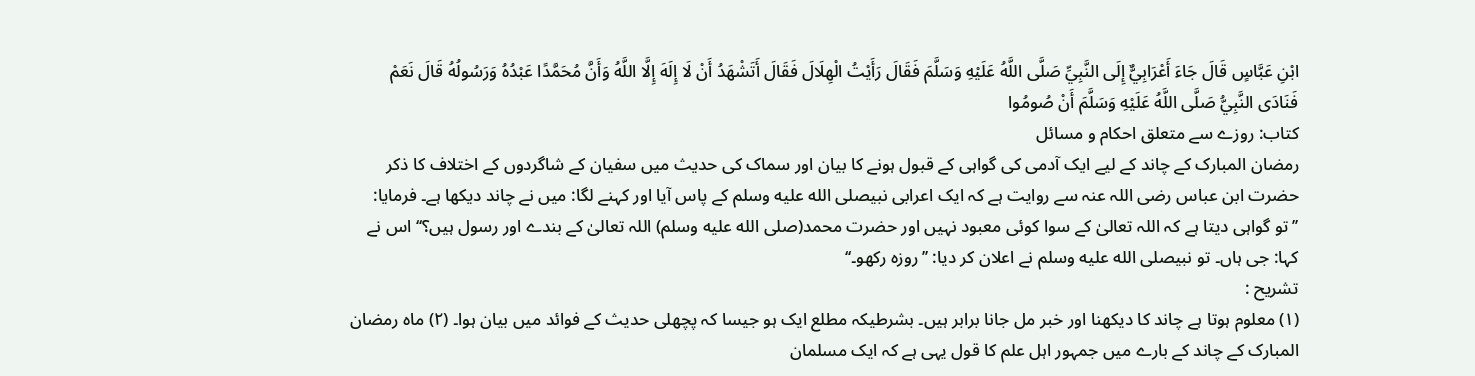ابْنِ عَبَّاسٍ قَالَ جَاءَ أَعْرَابِيٌّ إِلَى النَّبِيِّ صَلَّى اللَّهُ عَلَيْهِ وَسَلَّمَ فَقَالَ رَأَيْتُ الْهِلَالَ فَقَالَ أَتَشْهَدُ أَنْ لَا إِلَهَ إِلَّا اللَّهُ وَأَنَّ مُحَمَّدًا عَبْدُهُ وَرَسُولُهُ قَالَ نَعَمْ فَنَادَى النَّبِيُّ صَلَّى اللَّهُ عَلَيْهِ وَسَلَّمَ أَنْ صُومُوا
کتاب: روزے سے متعلق احکام و مسائل
رمضان المبارک کے چاند کے لیے ایک آدمی کی گواہی کے قبول ہونے کا بیان اور سماک کی حدیث میں سفیان کے شاگردوں کے اختلاف کا ذکر
حضرت ابن عباس رضی اللہ عنہ سے روایت ہے کہ ایک اعرابی نبیصلى الله عليه وسلم کے پاس آیا اور کہنے لگا: میں نے چاند دیکھا ہے۔ فرمایا: ’’تو گواہی دیتا ہے کہ اللہ تعالیٰ کے سوا کوئی معبود نہیں اور حضرت محمد(صلى الله عليه وسلم) اللہ تعالیٰ کے بندے اور رسول ہیں؟‘‘ اس نے کہا: جی ہاں۔ تو نبیصلى الله عليه وسلم نے اعلان کر دیا: ’’روزہ رکھو۔‘‘
تشریح :
(۱) معلوم ہوتا ہے چاند کا دیکھنا اور خبر مل جانا برابر ہیں۔ بشرطیکہ مطلع ایک ہو جیسا کہ پچھلی حدیث کے فوائد میں بیان ہوا۔ (۲) ماہ رمضان المبارک کے چاند کے بارے میں جمہور اہل علم کا قول یہی ہے کہ ایک مسلمان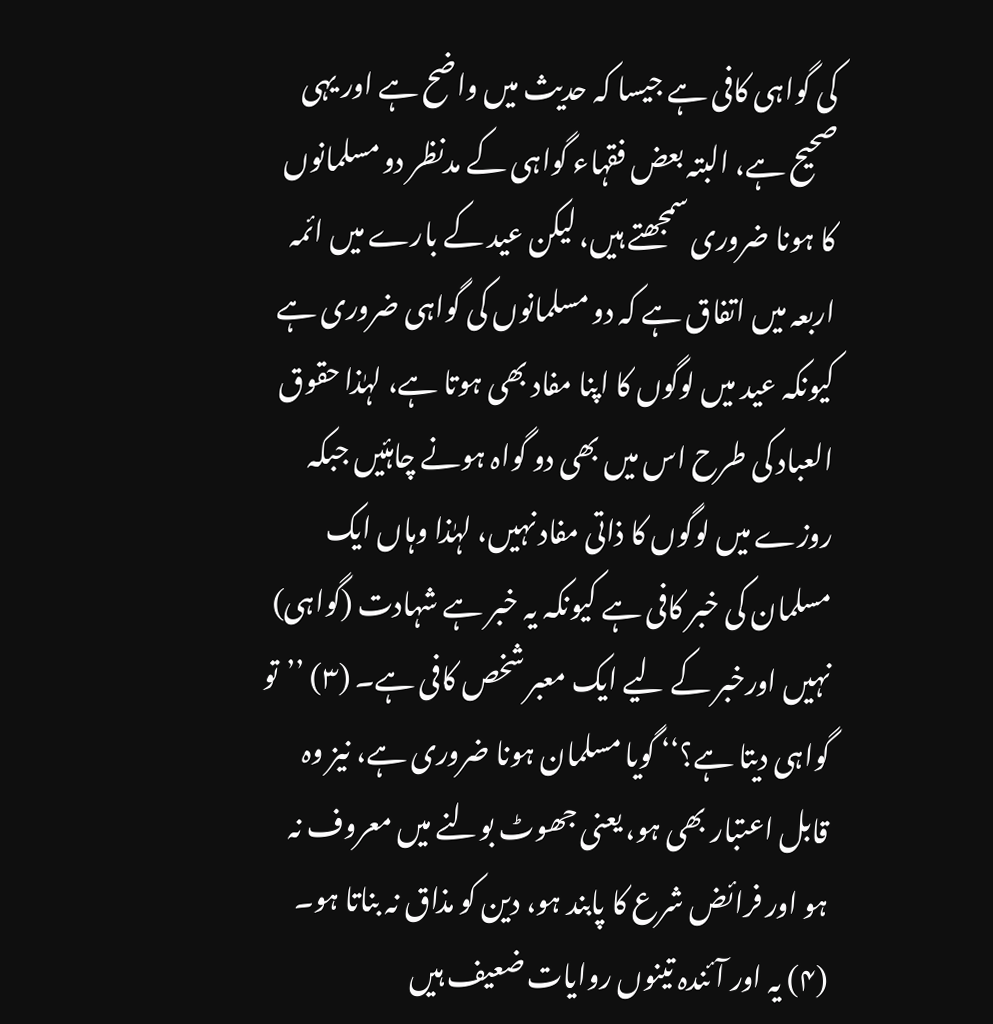کی گواہی کافی ہے جیسا کہ حدیث میں واضح ہے اور یہی صحیح ہے، البتہ بعض فقہاء گواہی کے مدنظر دو مسلمانوں کا ہونا ضروری سمجھتے ہیں، لیکن عید کے بارے میں ائمہ اربعہ میں اتفاق ہے کہ دو مسلمانوں کی گواہی ضروری ہے کیونکہ عید میں لوگوں کا اپنا مفاد بھی ہوتا ہے، لہٰذا حقوق العباد کی طرح اس میں بھی دو گواہ ہونے چاہئیں جبکہ روزے میں لوگوں کا ذاتی مفاد نہیں، لہٰذا وہاں ایک مسلمان کی خبر کافی ہے کیونکہ یہ خبر ہے شہادت (گواہی) نہیں اورخبر کے لیے ایک معبر شخص کافی ہے۔ (۳) ’’تو گواہی دیتا ہے؟‘‘ گویا مسلمان ہونا ضروری ہے، نیز وہ قابل اعتبار بھی ہو، یعنی جھوٹ بولنے میں معروف نہ ہو اور فرائض شرع کا پابند ہو، دین کو مذاق نہ بناتا ہو۔ (۴) یہ اور آئندہ تینوں روایات ضعیف ہیں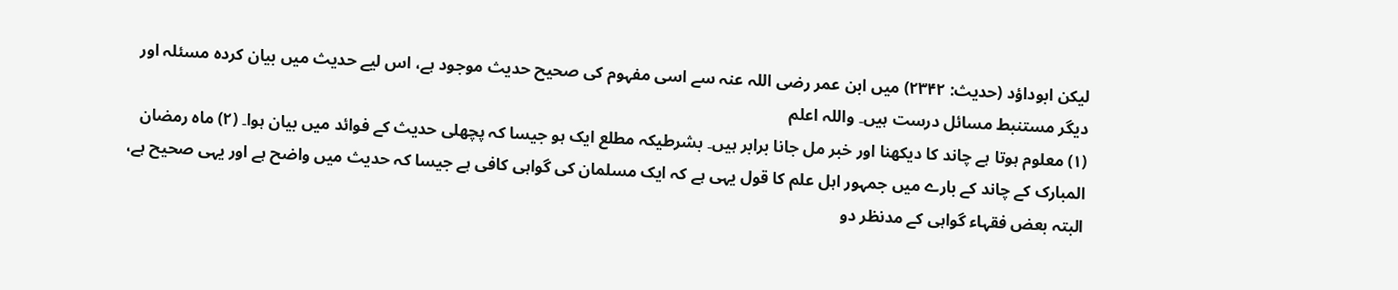لیکن ابوداؤد (حدیث: ۲۳۴۲) میں ابن عمر رضی اللہ عنہ سے اسی مفہوم کی صحیح حدیث موجود ہے، اس لیے حدیث میں بیان کردہ مسئلہ اور دیگر مستنبط مسائل درست ہیں۔ واللہ اعلم
(۱) معلوم ہوتا ہے چاند کا دیکھنا اور خبر مل جانا برابر ہیں۔ بشرطیکہ مطلع ایک ہو جیسا کہ پچھلی حدیث کے فوائد میں بیان ہوا۔ (۲) ماہ رمضان المبارک کے چاند کے بارے میں جمہور اہل علم کا قول یہی ہے کہ ایک مسلمان کی گواہی کافی ہے جیسا کہ حدیث میں واضح ہے اور یہی صحیح ہے، البتہ بعض فقہاء گواہی کے مدنظر دو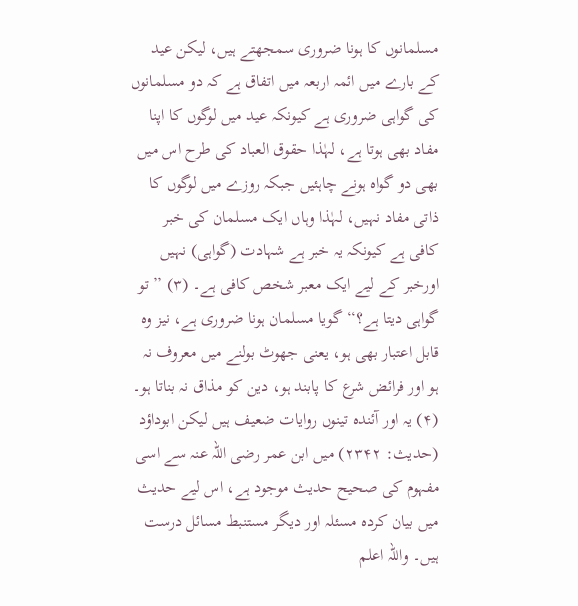مسلمانوں کا ہونا ضروری سمجھتے ہیں، لیکن عید کے بارے میں ائمہ اربعہ میں اتفاق ہے کہ دو مسلمانوں کی گواہی ضروری ہے کیونکہ عید میں لوگوں کا اپنا مفاد بھی ہوتا ہے، لہٰذا حقوق العباد کی طرح اس میں بھی دو گواہ ہونے چاہئیں جبکہ روزے میں لوگوں کا ذاتی مفاد نہیں، لہٰذا وہاں ایک مسلمان کی خبر کافی ہے کیونکہ یہ خبر ہے شہادت (گواہی) نہیں اورخبر کے لیے ایک معبر شخص کافی ہے۔ (۳) ’’تو گواہی دیتا ہے؟‘‘ گویا مسلمان ہونا ضروری ہے، نیز وہ قابل اعتبار بھی ہو، یعنی جھوٹ بولنے میں معروف نہ ہو اور فرائض شرع کا پابند ہو، دین کو مذاق نہ بناتا ہو۔ (۴) یہ اور آئندہ تینوں روایات ضعیف ہیں لیکن ابوداؤد (حدیث: ۲۳۴۲) میں ابن عمر رضی اللہ عنہ سے اسی مفہوم کی صحیح حدیث موجود ہے، اس لیے حدیث میں بیان کردہ مسئلہ اور دیگر مستنبط مسائل درست ہیں۔ واللہ اعلم